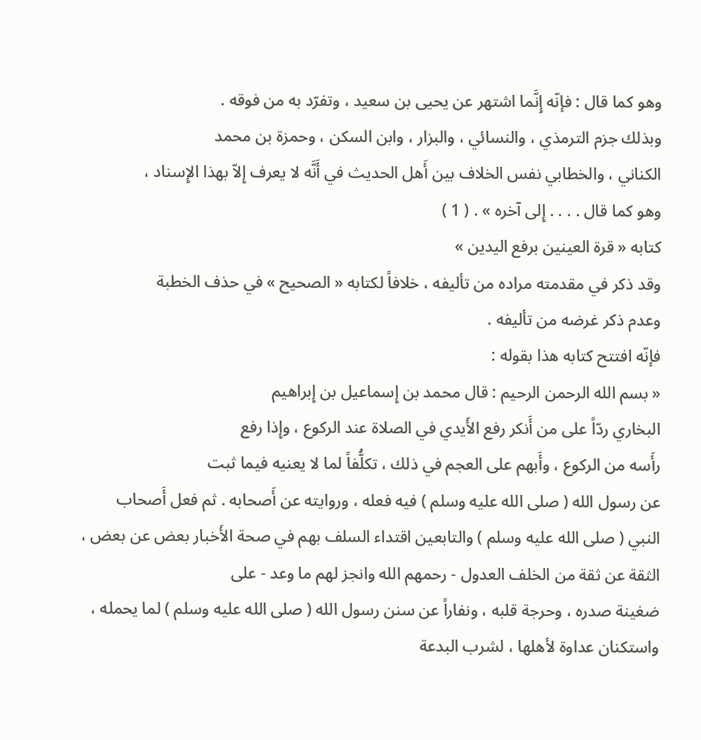وهو كما قال : فإنّه إِنَّما اشتهر عن يحيى بن سعيد ، وتفرّد به من فوقه .
وبذلك جزم الترمذي ، والنسائي ، والبزار ، وابن السكن ، وحمزة بن محمد
الكناني ، والخطابي نفس الخلاف بين أَهل الحديث في أَنَّه لا يعرف إِلاّ بهذا الإِسناد ،
وهو كما قال . . . . إِلى آخره » . ( 1 )
كتابه « قرة العينين برفع اليدين »
وقد ذكر في مقدمته مراده من تأليفه ، خلافاً لكتابه « الصحيح » في حذف الخطبة
وعدم ذكر غرضه من تأليفه .
فإنّه افتتح كتابه هذا بقوله :
« بسم الله الرحمن الرحيم : قال محمد بن إِسماعيل بن إِبراهيم
البخاري ردّاً على من أَنكر رفع الأَيدي في الصلاة عند الركوع ، وإِذا رفع
رأَسه من الركوع ، وأَبهم على العجم في ذلك ، تكلُّفاً لما لا يعنيه فيما ثبت
عن رسول الله ( صلى الله عليه وسلم ) فيه فعله ، وروايته عن أَصحابه . ثم فعل أَصحاب
النبي ( صلى الله عليه وسلم ) والتابعين اقتداء السلف بهم في صحة الأَخبار بعض عن بعض ،
الثقة عن ثقة من الخلف العدول - رحمهم الله وانجز لهم ما وعد - على
ضغينة صدره ، وحرجة قلبه ، ونفاراً عن سنن رسول الله ( صلى الله عليه وسلم ) لما يحمله ،
واستكنان عداوة لأهلها ، لشرب البدعة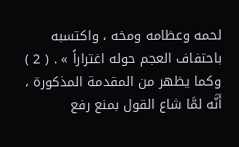لحمه وعظامه ومخه ، واكتسبه
باحتفاف العجم حوله اغتراراً » . ( 2 )
وكما يظهر من المقدمة المذكورة ، أَنَّه لمَّا شاع القول بمنع رفع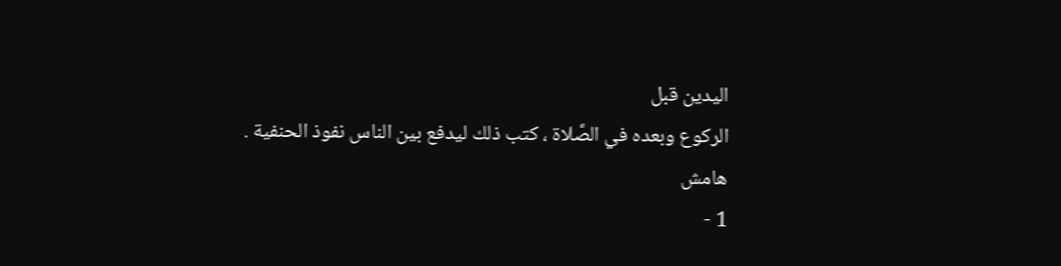اليدين قبل
الركوع وبعده في الصَّلاة ، كتب ذلك ليدفع بين الناس نفوذ الحنفية .
هامش
1 -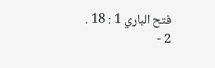فتح الباري 1 : 18 .
2 -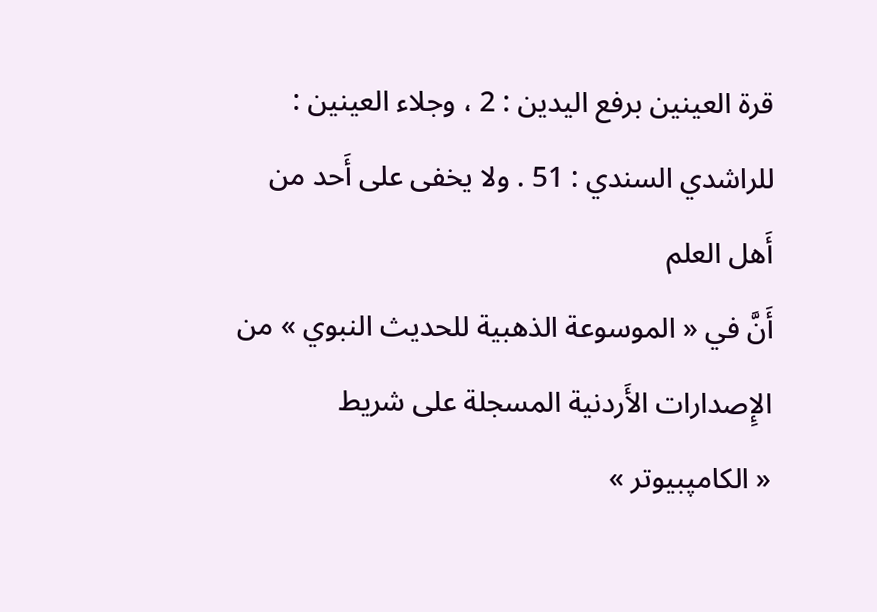قرة العينين برفع اليدين : 2 ، وجلاء العينين : للراشدي السندي : 51 . ولا يخفى على أَحد من أَهل العلم
أَنَّ في « الموسوعة الذهبية للحديث النبوي » من الإِصدارات الأَردنية المسجلة على شريط
« الكامپبيوتر »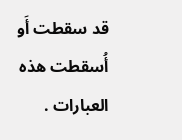قد سقطت أَو أُسقطت هذه العبارات .